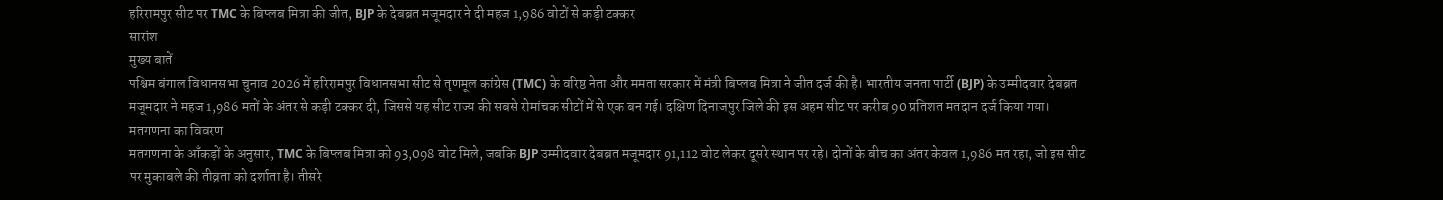हरिरामपुर सीट पर TMC के बिप्लब मित्रा की जीत, BJP के देबब्रत मजूमदार ने दी महज 1,986 वोटों से कड़ी टक्कर
सारांश
मुख्य बातें
पश्चिम बंगाल विधानसभा चुनाव 2026 में हरिरामपुर विधानसभा सीट से तृणमूल कांग्रेस (TMC) के वरिष्ठ नेता और ममता सरकार में मंत्री बिप्लब मित्रा ने जीत दर्ज की है। भारतीय जनता पार्टी (BJP) के उम्मीदवार देबब्रत मजूमदार ने महज 1,986 मतों के अंतर से कड़ी टक्कर दी, जिससे यह सीट राज्य की सबसे रोमांचक सीटों में से एक बन गई। दक्षिण दिनाजपुर जिले की इस अहम सीट पर करीब 90 प्रतिशत मतदान दर्ज किया गया।
मतगणना का विवरण
मतगणना के आँकड़ों के अनुसार, TMC के बिप्लब मित्रा को 93,098 वोट मिले, जबकि BJP उम्मीदवार देबब्रत मजूमदार 91,112 वोट लेकर दूसरे स्थान पर रहे। दोनों के बीच का अंतर केवल 1,986 मत रहा, जो इस सीट पर मुकाबले की तीव्रता को दर्शाता है। तीसरे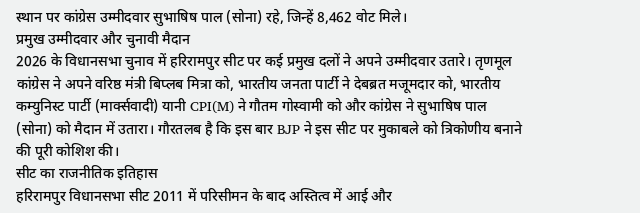स्थान पर कांग्रेस उम्मीदवार सुभाषिष पाल (सोना) रहे, जिन्हें 8,462 वोट मिले।
प्रमुख उम्मीदवार और चुनावी मैदान
2026 के विधानसभा चुनाव में हरिरामपुर सीट पर कई प्रमुख दलों ने अपने उम्मीदवार उतारे। तृणमूल कांग्रेस ने अपने वरिष्ठ मंत्री बिप्लब मित्रा को, भारतीय जनता पार्टी ने देबब्रत मजूमदार को, भारतीय कम्युनिस्ट पार्टी (मार्क्सवादी) यानी CPI(M) ने गौतम गोस्वामी को और कांग्रेस ने सुभाषिष पाल (सोना) को मैदान में उतारा। गौरतलब है कि इस बार BJP ने इस सीट पर मुकाबले को त्रिकोणीय बनाने की पूरी कोशिश की।
सीट का राजनीतिक इतिहास
हरिरामपुर विधानसभा सीट 2011 में परिसीमन के बाद अस्तित्व में आई और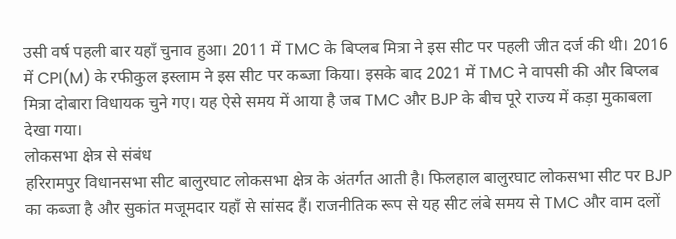उसी वर्ष पहली बार यहाँ चुनाव हुआ। 2011 में TMC के बिप्लब मित्रा ने इस सीट पर पहली जीत दर्ज की थी। 2016 में CPI(M) के रफीकुल इस्लाम ने इस सीट पर कब्जा किया। इसके बाद 2021 में TMC ने वापसी की और बिप्लब मित्रा दोबारा विधायक चुने गए। यह ऐसे समय में आया है जब TMC और BJP के बीच पूरे राज्य में कड़ा मुकाबला देखा गया।
लोकसभा क्षेत्र से संबंध
हरिरामपुर विधानसभा सीट बालुरघाट लोकसभा क्षेत्र के अंतर्गत आती है। फिलहाल बालुरघाट लोकसभा सीट पर BJP का कब्जा है और सुकांत मजूमदार यहाँ से सांसद हैं। राजनीतिक रूप से यह सीट लंबे समय से TMC और वाम दलों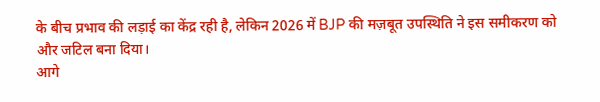के बीच प्रभाव की लड़ाई का केंद्र रही है, लेकिन 2026 में BJP की मज़बूत उपस्थिति ने इस समीकरण को और जटिल बना दिया।
आगे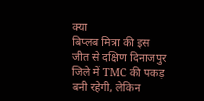क्या
बिप्लब मित्रा की इस जीत से दक्षिण दिनाजपुर जिले में TMC की पकड़ बनी रहेगी, लेकिन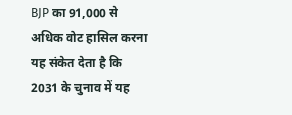BJP का 91,000 से अधिक वोट हासिल करना यह संकेत देता है कि 2031 के चुनाव में यह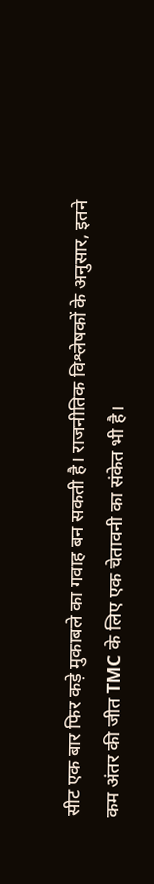सीट एक बार फिर कड़े मुकाबले का गवाह बन सकती है। राजनीतिक विश्लेषकों के अनुसार, इतने कम अंतर की जीत TMC के लिए एक चेतावनी का संकेत भी है।